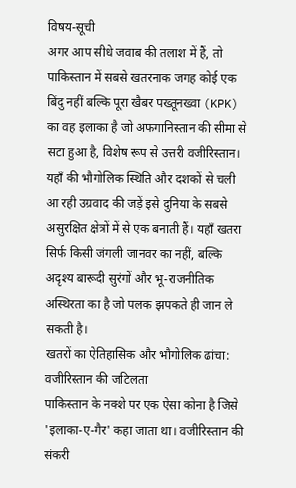विषय-सूची
अगर आप सीधे जवाब की तलाश में हैं, तो पाकिस्तान में सबसे खतरनाक जगह कोई एक बिंदु नहीं बल्कि पूरा खैबर पख्तूनख्वा (KPK) का वह इलाका है जो अफगानिस्तान की सीमा से सटा हुआ है, विशेष रूप से उत्तरी वजीरिस्तान। यहाँ की भौगोलिक स्थिति और दशकों से चली आ रही उग्रवाद की जड़ें इसे दुनिया के सबसे असुरक्षित क्षेत्रों में से एक बनाती हैं। यहाँ खतरा सिर्फ किसी जंगली जानवर का नहीं, बल्कि अदृश्य बारूदी सुरंगों और भू-राजनीतिक अस्थिरता का है जो पलक झपकते ही जान ले सकती है।
खतरों का ऐतिहासिक और भौगोलिक ढांचा: वजीरिस्तान की जटिलता
पाकिस्तान के नक्शे पर एक ऐसा कोना है जिसे 'इलाका-ए-गैर' कहा जाता था। वजीरिस्तान की संकरी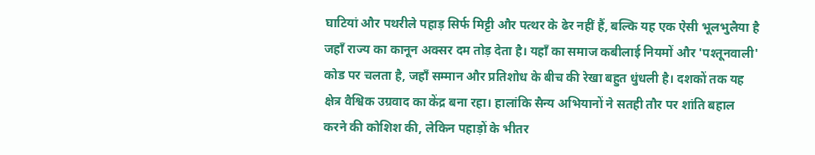घाटियां और पथरीले पहाड़ सिर्फ मिट्टी और पत्थर के ढेर नहीं हैं, बल्कि यह एक ऐसी भूलभुलैया है जहाँ राज्य का कानून अक्सर दम तोड़ देता है। यहाँ का समाज कबीलाई नियमों और 'पश्तूनवाली' कोड पर चलता है, जहाँ सम्मान और प्रतिशोध के बीच की रेखा बहुत धुंधली है। दशकों तक यह क्षेत्र वैश्विक उग्रवाद का केंद्र बना रहा। हालांकि सैन्य अभियानों ने सतही तौर पर शांति बहाल करने की कोशिश की, लेकिन पहाड़ों के भीतर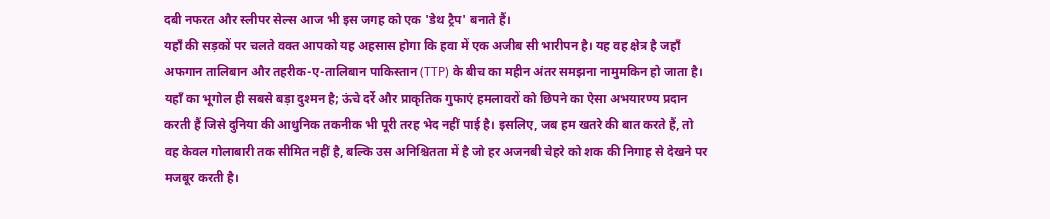दबी नफरत और स्लीपर सेल्स आज भी इस जगह को एक 'डेथ ट्रैप' बनाते हैं।
यहाँ की सड़कों पर चलते वक्त आपको यह अहसास होगा कि हवा में एक अजीब सी भारीपन है। यह वह क्षेत्र है जहाँ अफगान तालिबान और तहरीक-ए-तालिबान पाकिस्तान (TTP) के बीच का महीन अंतर समझना नामुमकिन हो जाता है। यहाँ का भूगोल ही सबसे बड़ा दुश्मन है; ऊंचे दर्रे और प्राकृतिक गुफाएं हमलावरों को छिपने का ऐसा अभयारण्य प्रदान करती हैं जिसे दुनिया की आधुनिक तकनीक भी पूरी तरह भेद नहीं पाई है। इसलिए, जब हम खतरे की बात करते हैं, तो वह केवल गोलाबारी तक सीमित नहीं है, बल्कि उस अनिश्चितता में है जो हर अजनबी चेहरे को शक की निगाह से देखने पर मजबूर करती है।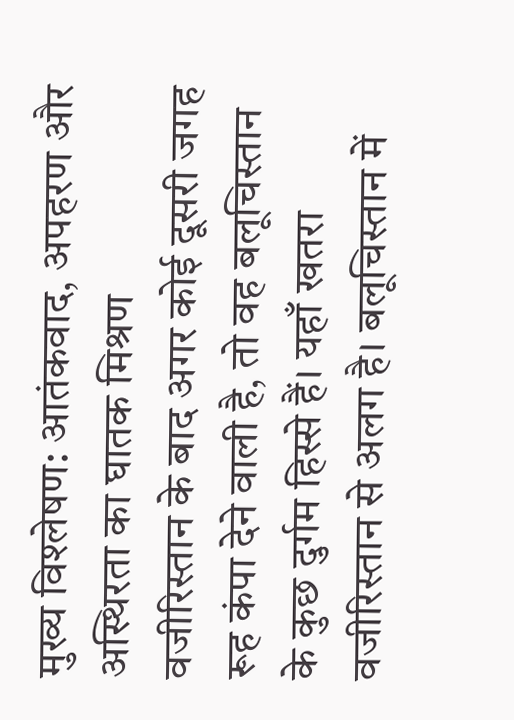मुख्य विश्लेषण: आतंकवाद, अपहरण और अस्थिरता का घातक मिश्रण
वजीरिस्तान के बाद अगर कोई दूसरी जगह रूह कंपा देने वाली है, तो वह बलूचिस्तान के कुछ दुर्गम हिस्से हैं। यहाँ खतरा वजीरिस्तान से अलग है। बलूचिस्तान में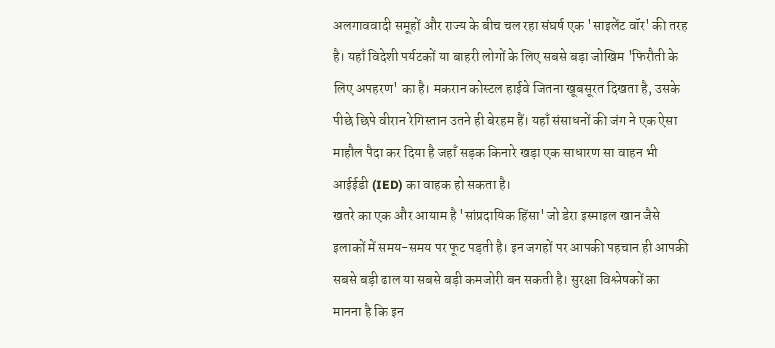अलगाववादी समूहों और राज्य के बीच चल रहा संघर्ष एक 'साइलेंट वॉर' की तरह है। यहाँ विदेशी पर्यटकों या बाहरी लोगों के लिए सबसे बड़ा जोखिम 'फिरौती के लिए अपहरण' का है। मकरान कोस्टल हाईवे जितना खूबसूरत दिखता है, उसके पीछे छिपे वीरान रेगिस्तान उतने ही बेरहम हैं। यहाँ संसाधनों की जंग ने एक ऐसा माहौल पैदा कर दिया है जहाँ सड़क किनारे खड़ा एक साधारण सा वाहन भी आईईडी (IED) का वाहक हो सकता है।
खतरे का एक और आयाम है 'सांप्रदायिक हिंसा' जो डेरा इस्माइल खान जैसे इलाकों में समय-समय पर फूट पड़ती है। इन जगहों पर आपकी पहचान ही आपकी सबसे बड़ी ढाल या सबसे बड़ी कमजोरी बन सकती है। सुरक्षा विश्लेषकों का मानना है कि इन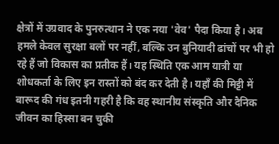क्षेत्रों में उग्रवाद के पुनरुत्थान ने एक नया 'वेव' पैदा किया है। अब हमले केवल सुरक्षा बलों पर नहीं, बल्कि उन बुनियादी ढांचों पर भी हो रहे हैं जो विकास का प्रतीक हैं। यह स्थिति एक आम यात्री या शोधकर्ता के लिए इन रास्तों को बंद कर देती है। यहाँ की मिट्टी में बारूद की गंध इतनी गहरी है कि वह स्थानीय संस्कृति और दैनिक जीवन का हिस्सा बन चुकी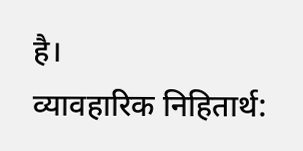है।
व्यावहारिक निहितार्थ: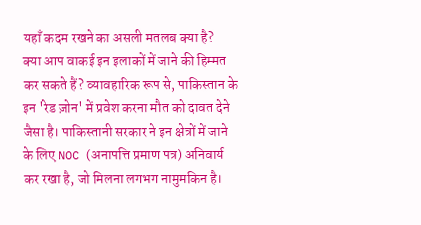यहाँ कदम रखने का असली मतलब क्या है?
क्या आप वाकई इन इलाकों में जाने की हिम्मत कर सकते हैं? व्यावहारिक रूप से, पाकिस्तान के इन 'रेड ज़ोन' में प्रवेश करना मौत को दावत देने जैसा है। पाकिस्तानी सरकार ने इन क्षेत्रों में जाने के लिए NOC (अनापत्ति प्रमाण पत्र) अनिवार्य कर रखा है, जो मिलना लगभग नामुमकिन है।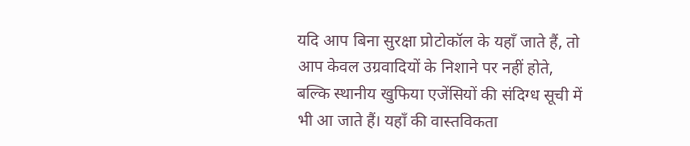यदि आप बिना सुरक्षा प्रोटोकॉल के यहाँ जाते हैं, तो आप केवल उग्रवादियों के निशाने पर नहीं होते, बल्कि स्थानीय खुफिया एजेंसियों की संदिग्ध सूची में भी आ जाते हैं। यहाँ की वास्तविकता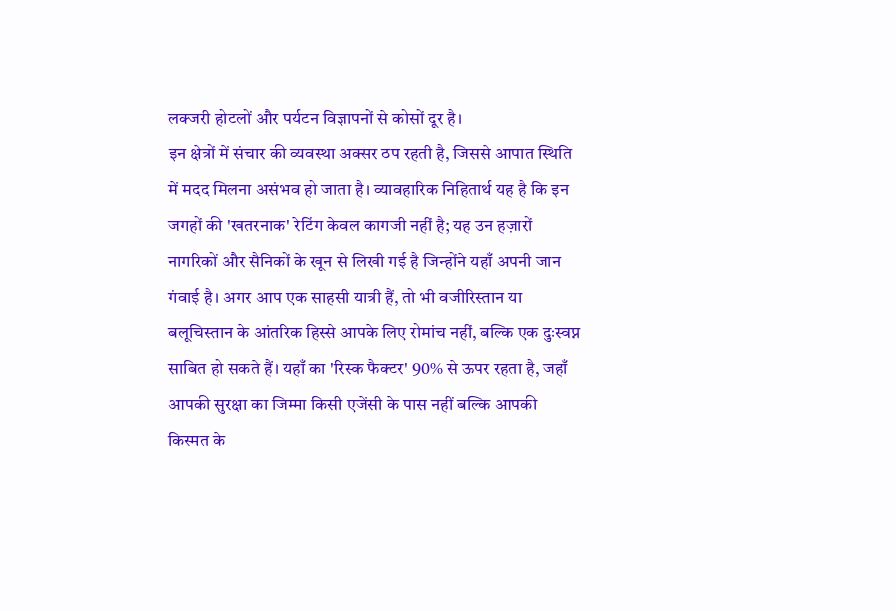लक्जरी होटलों और पर्यटन विज्ञापनों से कोसों दूर है।
इन क्षेत्रों में संचार की व्यवस्था अक्सर ठप रहती है, जिससे आपात स्थिति में मदद मिलना असंभव हो जाता है। व्यावहारिक निहितार्थ यह है कि इन जगहों की 'खतरनाक' रेटिंग केवल कागजी नहीं है; यह उन हज़ारों नागरिकों और सैनिकों के खून से लिखी गई है जिन्होंने यहाँ अपनी जान गंवाई है। अगर आप एक साहसी यात्री हैं, तो भी वजीरिस्तान या बलूचिस्तान के आंतरिक हिस्से आपके लिए रोमांच नहीं, बल्कि एक दुःस्वप्न साबित हो सकते हैं। यहाँ का 'रिस्क फैक्टर' 90% से ऊपर रहता है, जहाँ आपकी सुरक्षा का जिम्मा किसी एजेंसी के पास नहीं बल्कि आपकी किस्मत के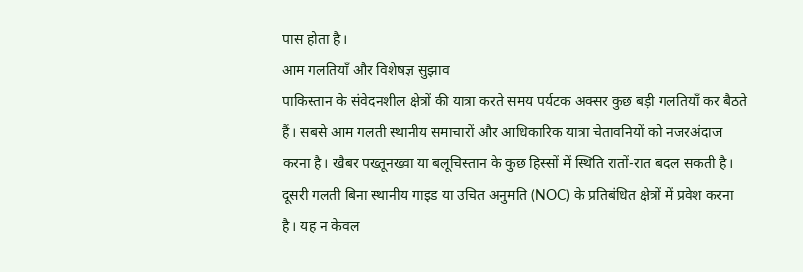पास होता है।
आम गलतियाँ और विशेषज्ञ सुझाव
पाकिस्तान के संवेदनशील क्षेत्रों की यात्रा करते समय पर्यटक अक्सर कुछ बड़ी गलतियाँ कर बैठते हैं। सबसे आम गलती स्थानीय समाचारों और आधिकारिक यात्रा चेतावनियों को नजरअंदाज करना है। खैबर पख्तूनख्वा या बलूचिस्तान के कुछ हिस्सों में स्थिति रातों-रात बदल सकती है। दूसरी गलती बिना स्थानीय गाइड या उचित अनुमति (NOC) के प्रतिबंधित क्षेत्रों में प्रवेश करना है। यह न केवल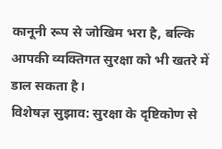कानूनी रूप से जोखिम भरा है, बल्कि आपकी व्यक्तिगत सुरक्षा को भी खतरे में डाल सकता है।
विशेषज्ञ सुझाव: सुरक्षा के दृष्टिकोण से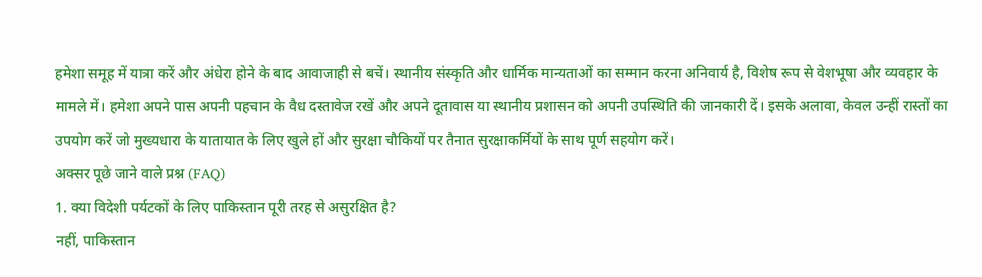हमेशा समूह में यात्रा करें और अंधेरा होने के बाद आवाजाही से बचें। स्थानीय संस्कृति और धार्मिक मान्यताओं का सम्मान करना अनिवार्य है, विशेष रूप से वेशभूषा और व्यवहार के मामले में। हमेशा अपने पास अपनी पहचान के वैध दस्तावेज रखें और अपने दूतावास या स्थानीय प्रशासन को अपनी उपस्थिति की जानकारी दें। इसके अलावा, केवल उन्हीं रास्तों का उपयोग करें जो मुख्यधारा के यातायात के लिए खुले हों और सुरक्षा चौकियों पर तैनात सुरक्षाकर्मियों के साथ पूर्ण सहयोग करें।
अक्सर पूछे जाने वाले प्रश्न (FAQ)
1. क्या विदेशी पर्यटकों के लिए पाकिस्तान पूरी तरह से असुरक्षित है?
नहीं, पाकिस्तान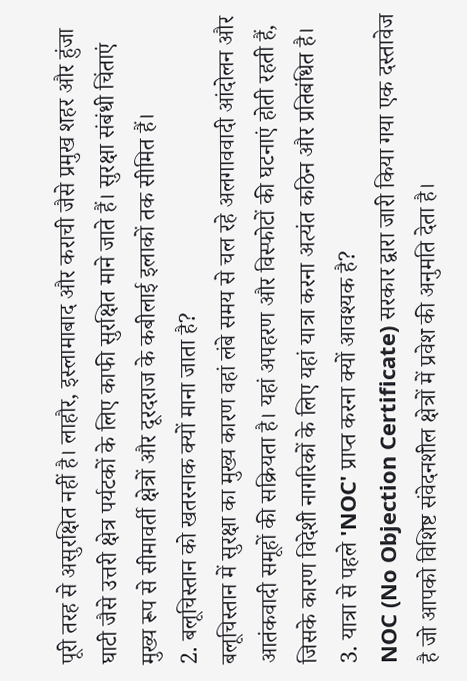पूरी तरह से असुरक्षित नहीं है। लाहौर, इस्लामाबाद और कराची जैसे प्रमुख शहर और हुंजा घाटी जैसे उत्तरी क्षेत्र पर्यटकों के लिए काफी सुरक्षित माने जाते हैं। सुरक्षा संबंधी चिंताएं मुख्य रूप से सीमावर्ती क्षेत्रों और दूरदराज के कबीलाई इलाकों तक सीमित हैं।
2. बलूचिस्तान को खतरनाक क्यों माना जाता है?
बलूचिस्तान में सुरक्षा का मुख्य कारण वहां लंबे समय से चल रहे अलगाववादी आंदोलन और आतंकवादी समूहों की सक्रियता है। यहां अपहरण और विस्फोटों की घटनाएं होती रहती हैं, जिसके कारण विदेशी नागरिकों के लिए यहां यात्रा करना अत्यंत कठिन और प्रतिबंधित है।
3. यात्रा से पहले 'NOC' प्राप्त करना क्यों आवश्यक है?
NOC (No Objection Certificate) सरकार द्वारा जारी किया गया एक दस्तावेज है जो आपको विशिष्ट संवेदनशील क्षेत्रों में प्रवेश की अनुमति देता है।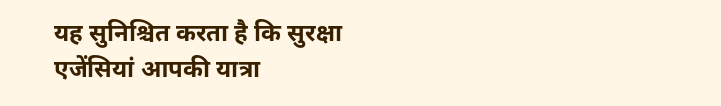यह सुनिश्चित करता है कि सुरक्षा एजेंसियां आपकी यात्रा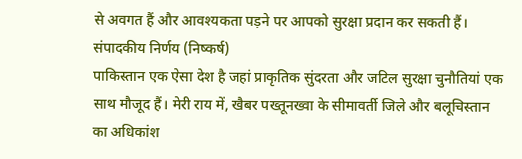से अवगत हैं और आवश्यकता पड़ने पर आपको सुरक्षा प्रदान कर सकती हैं।
संपादकीय निर्णय (निष्कर्ष)
पाकिस्तान एक ऐसा देश है जहां प्राकृतिक सुंदरता और जटिल सुरक्षा चुनौतियां एक साथ मौजूद हैं। मेरी राय में, खैबर पख्तूनख्वा के सीमावर्ती जिले और बलूचिस्तान का अधिकांश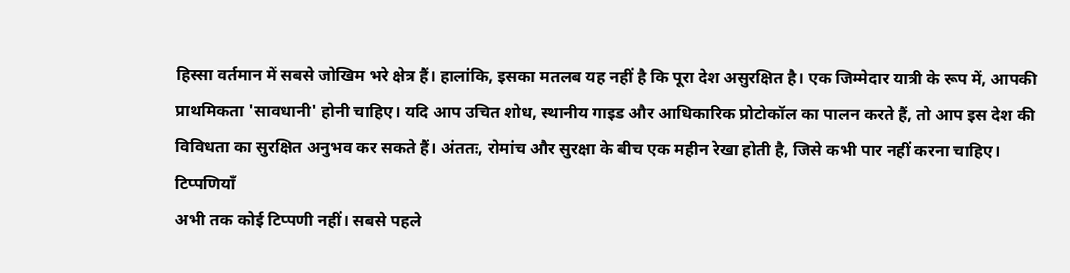हिस्सा वर्तमान में सबसे जोखिम भरे क्षेत्र हैं। हालांकि, इसका मतलब यह नहीं है कि पूरा देश असुरक्षित है। एक जिम्मेदार यात्री के रूप में, आपकी प्राथमिकता 'सावधानी' होनी चाहिए। यदि आप उचित शोध, स्थानीय गाइड और आधिकारिक प्रोटोकॉल का पालन करते हैं, तो आप इस देश की विविधता का सुरक्षित अनुभव कर सकते हैं। अंततः, रोमांच और सुरक्षा के बीच एक महीन रेखा होती है, जिसे कभी पार नहीं करना चाहिए।
टिप्पणियाँ
अभी तक कोई टिप्पणी नहीं। सबसे पहले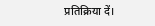प्रतिक्रिया दें।